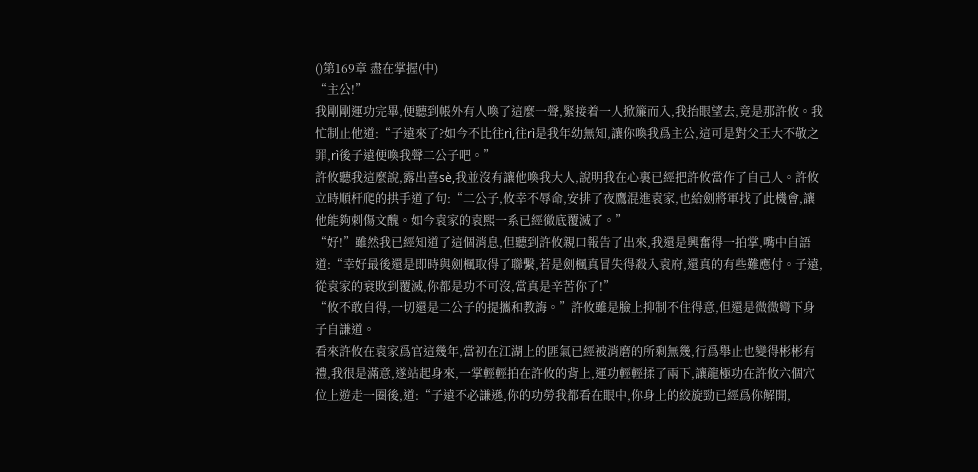()第169章 盡在掌握(中)
“主公!”
我剛剛運功完畢,便聽到帳外有人喚了這麼一聲,緊接着一人掀簾而入,我抬眼望去,竟是那許攸。我忙制止他道:“子遠來了?如今不比往rì,往rì是我年幼無知,讓你喚我爲主公,這可是對父王大不敬之罪,rì後子遠便喚我聲二公子吧。”
許攸聽我這麼說,露出喜sè,我並沒有讓他喚我大人,說明我在心裏已經把許攸當作了自己人。許攸立時順杆爬的拱手道了句:“二公子,攸幸不辱命,安排了夜鷹混進袁家,也給劍將軍找了此機會,讓他能夠刺傷文醜。如今袁家的袁熙一系已經徹底覆滅了。”
“好!”雖然我已經知道了這個消息,但聽到許攸親口報告了出來,我還是興奮得一拍掌,嘴中自語道:“幸好最後還是即時與劍楓取得了聯繫,若是劍楓真冒失得殺入袁府,還真的有些難應付。子遠,從袁家的衰敗到覆滅,你都是功不可沒,當真是辛苦你了!”
“攸不敢自得,一切還是二公子的提攜和教誨。”許攸雖是臉上抑制不住得意,但還是微微彎下身子自謙道。
看來許攸在袁家爲官這幾年,當初在江湖上的匪氣已經被消磨的所剩無幾,行爲舉止也變得彬彬有禮,我很是滿意,遂站起身來,一掌輕輕拍在許攸的背上,運功輕輕揉了兩下,讓龍極功在許攸六個穴位上遊走一圈後,道:“子遠不必謙遜,你的功勞我都看在眼中,你身上的絞旋勁已經爲你解開,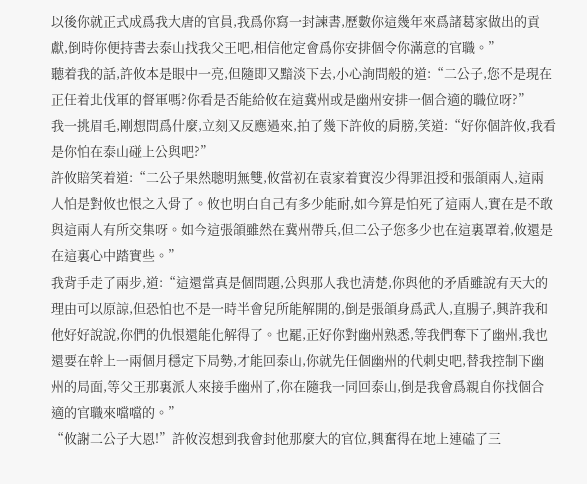以後你就正式成爲我大唐的官員,我爲你寫一封諫書,歷數你這幾年來爲諸葛家做出的貢獻,倒時你便持書去泰山找我父王吧,相信他定會爲你安排個令你滿意的官職。”
聽着我的話,許攸本是眼中一亮,但隨即又黯淡下去,小心詢問般的道:“二公子,您不是現在正任着北伐軍的督軍嗎?你看是否能給攸在這冀州或是幽州安排一個合適的職位呀?”
我一挑眉毛,剛想問爲什麼,立刻又反應過來,拍了幾下許攸的肩膀,笑道:“好你個許攸,我看是你怕在泰山碰上公與吧?”
許攸賠笑着道:“二公子果然聰明無雙,攸當初在袁家着實沒少得罪沮授和張頜兩人,這兩人怕是對攸也恨之入骨了。攸也明白自己有多少能耐,如今算是怕死了這兩人,實在是不敢與這兩人有所交集呀。如今這張頜雖然在冀州帶兵,但二公子您多少也在這裏罩着,攸還是在這裏心中踏實些。”
我背手走了兩步,道:“這還當真是個問題,公與那人我也清楚,你與他的矛盾雖說有天大的理由可以原諒,但恐怕也不是一時半會兒所能解開的,倒是張頜身爲武人,直腸子,興許我和他好好說說,你們的仇恨還能化解得了。也罷,正好你對幽州熟悉,等我們奪下了幽州,我也還要在幹上一兩個月穩定下局勢,才能回泰山,你就先任個幽州的代刺史吧,替我控制下幽州的局面,等父王那裏派人來接手幽州了,你在隨我一同回泰山,倒是我會爲親自你找個合適的官職來噹噹的。”
“攸謝二公子大恩!”許攸沒想到我會封他那麼大的官位,興奮得在地上連磕了三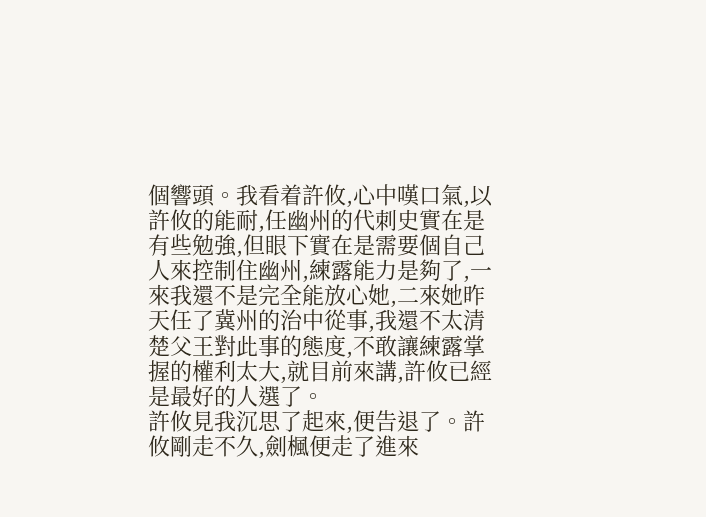個響頭。我看着許攸,心中嘆口氣,以許攸的能耐,任幽州的代刺史實在是有些勉強,但眼下實在是需要個自己人來控制住幽州,練露能力是夠了,一來我還不是完全能放心她,二來她昨天任了冀州的治中從事,我還不太清楚父王對此事的態度,不敢讓練露掌握的權利太大,就目前來講,許攸已經是最好的人選了。
許攸見我沉思了起來,便告退了。許攸剛走不久,劍楓便走了進來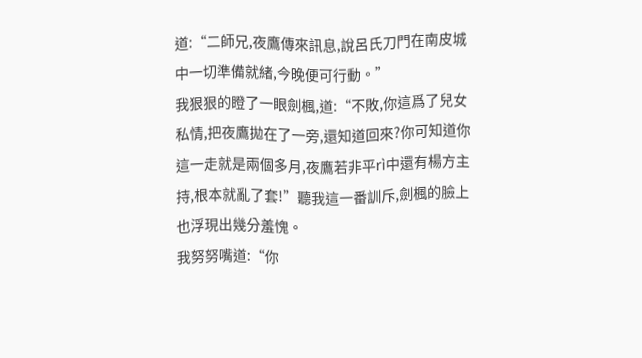道:“二師兄,夜鷹傳來訊息,說呂氏刀門在南皮城中一切準備就緒,今晚便可行動。”
我狠狠的瞪了一眼劍楓,道:“不敗,你這爲了兒女私情,把夜鷹拋在了一旁,還知道回來?你可知道你這一走就是兩個多月,夜鷹若非平rì中還有楊方主持,根本就亂了套!”聽我這一番訓斥,劍楓的臉上也浮現出幾分羞愧。
我努努嘴道:“你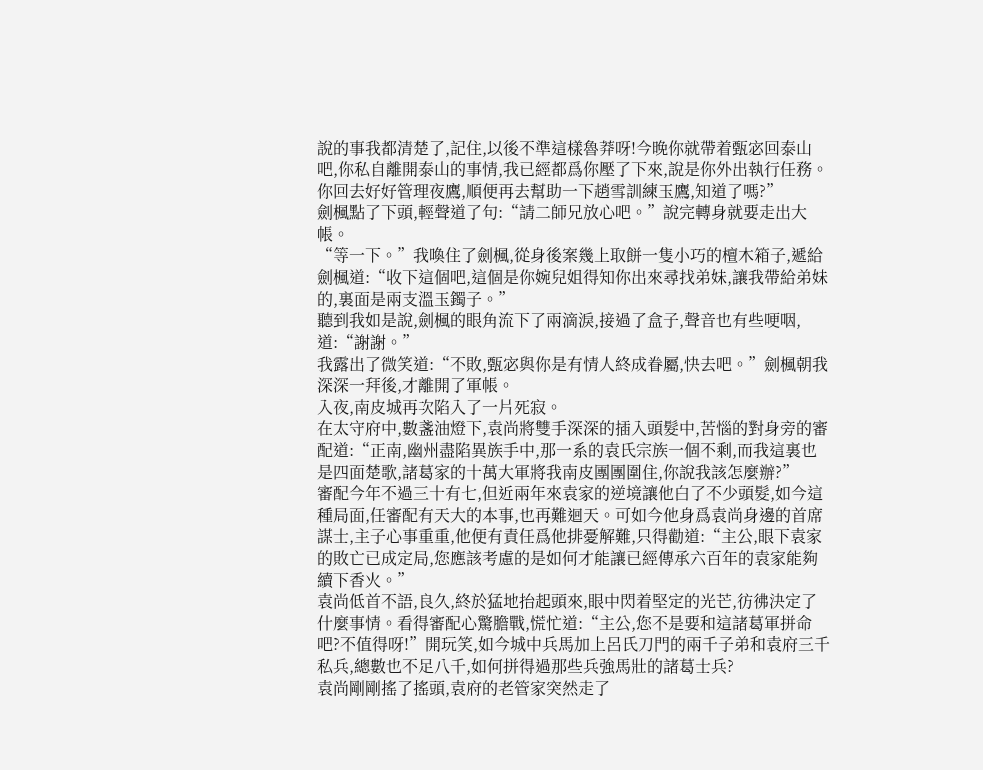說的事我都清楚了,記住,以後不準這樣魯莽呀!今晚你就帶着甄宓回泰山吧,你私自離開泰山的事情,我已經都爲你壓了下來,說是你外出執行任務。你回去好好管理夜鷹,順便再去幫助一下趙雪訓練玉鷹,知道了嗎?”
劍楓點了下頭,輕聲道了句:“請二師兄放心吧。”說完轉身就要走出大帳。
“等一下。”我喚住了劍楓,從身後案幾上取餅一隻小巧的檀木箱子,遞給劍楓道:“收下這個吧,這個是你婉兒姐得知你出來尋找弟妹,讓我帶給弟妹的,裏面是兩支溫玉鐲子。”
聽到我如是說,劍楓的眼角流下了兩滴淚,接過了盒子,聲音也有些哽咽,道:“謝謝。”
我露出了微笑道:“不敗,甄宓與你是有情人終成眷屬,快去吧。”劍楓朝我深深一拜後,才離開了軍帳。
入夜,南皮城再次陷入了一片死寂。
在太守府中,數盞油燈下,袁尚將雙手深深的插入頭髮中,苦惱的對身旁的審配道:“正南,幽州盡陷異族手中,那一系的袁氏宗族一個不剩,而我這裏也是四面楚歌,諸葛家的十萬大軍將我南皮團團圍住,你說我該怎麼辦?”
審配今年不過三十有七,但近兩年來袁家的逆境讓他白了不少頭髮,如今這種局面,任審配有天大的本事,也再難迴天。可如今他身爲袁尚身邊的首席謀士,主子心事重重,他便有責任爲他排憂解難,只得勸道:“主公,眼下袁家的敗亡已成定局,您應該考慮的是如何才能讓已經傳承六百年的袁家能夠續下香火。”
袁尚低首不語,良久,終於猛地抬起頭來,眼中閃着堅定的光芒,彷彿決定了什麼事情。看得審配心驚膽戰,慌忙道:“主公,您不是要和這諸葛軍拼命吧?不值得呀!”開玩笑,如今城中兵馬加上呂氏刀門的兩千子弟和袁府三千私兵,總數也不足八千,如何拼得過那些兵強馬壯的諸葛士兵?
袁尚剛剛搖了搖頭,袁府的老管家突然走了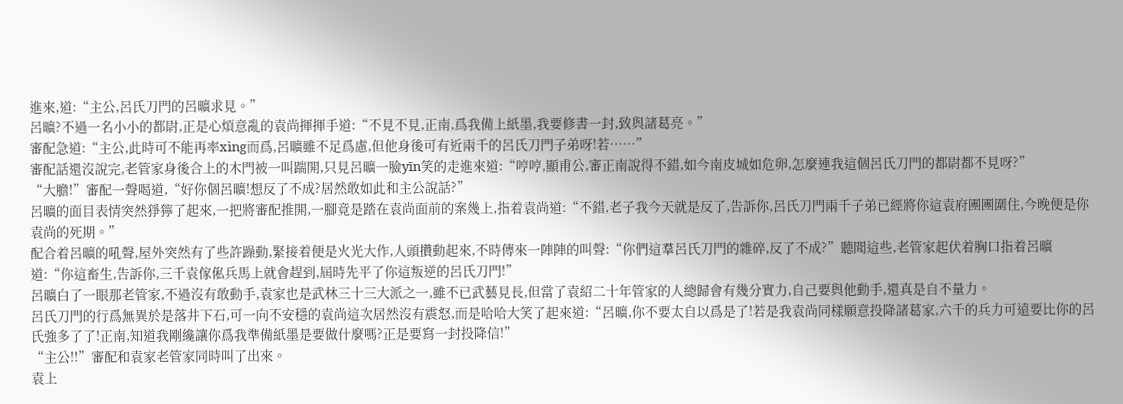進來,道:“主公,呂氏刀門的呂曠求見。”
呂曠?不過一名小小的都尉,正是心煩意亂的袁尚揮揮手道:“不見不見,正南,爲我備上紙墨,我要修書一封,致與諸葛亮。”
審配急道:“主公,此時可不能再率xìng而爲,呂曠雖不足爲慮,但他身後可有近兩千的呂氏刀門子弟呀!若……”
審配話還沒說完,老管家身後合上的木門被一叫踹開,只見呂曠一臉yīn笑的走進來道:“哼哼,顯甫公,審正南說得不錯,如今南皮城如危卵,怎麼連我這個呂氏刀門的都尉都不見呀?”
“大膽!”審配一聲喝道,“好你個呂曠!想反了不成?居然敢如此和主公說話?”
呂曠的面目表情突然猙獰了起來,一把將審配推開,一腳竟是踏在袁尚面前的案幾上,指着袁尚道:“不錯,老子我今天就是反了,告訴你,呂氏刀門兩千子弟已經將你這袁府團團圍住,今晚便是你袁尚的死期。”
配合着呂曠的吼聲,屋外突然有了些許躁動,緊接着便是火光大作,人頭攢動起來,不時傳來一陣陣的叫聲:“你們這羣呂氏刀門的雜碎,反了不成?”聽聞這些,老管家起伏着胸口指着呂曠道:“你這畜生,告訴你,三千袁傢俬兵馬上就會趕到,屆時先平了你這叛逆的呂氏刀門!”
呂曠白了一眼那老管家,不過沒有敢動手,袁家也是武林三十三大派之一,雖不已武藝見長,但當了袁紹二十年管家的人總歸會有幾分實力,自己要與他動手,還真是自不量力。
呂氏刀門的行爲無異於是落井下石,可一向不安穩的袁尚這次居然沒有震怒,而是哈哈大笑了起來道:“呂曠,你不要太自以爲是了!若是我袁尚同樣願意投降諸葛家,六千的兵力可遠要比你的呂氏強多了了!正南,知道我剛纔讓你爲我準備紙墨是要做什麼嗎?正是要寫一封投降信!”
“主公!!”審配和袁家老管家同時叫了出來。
袁上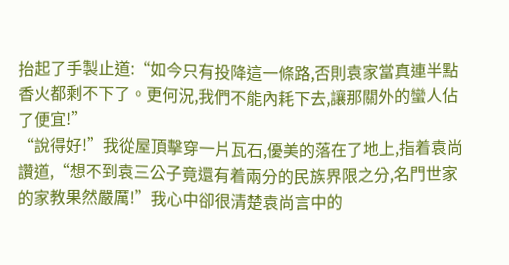抬起了手製止道:“如今只有投降這一條路,否則袁家當真連半點香火都剩不下了。更何況,我們不能內耗下去,讓那關外的蠻人佔了便宜!”
“說得好!”我從屋頂擊穿一片瓦石,優美的落在了地上,指着袁尚讚道,“想不到袁三公子竟還有着兩分的民族界限之分,名門世家的家教果然嚴厲!”我心中卻很清楚袁尚言中的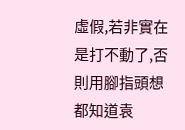虛假,若非實在是打不動了,否則用腳指頭想都知道袁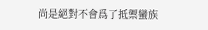尚是絕對不會爲了抵禦蠻族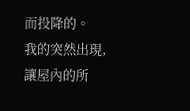而投降的。
我的突然出現,讓屋內的所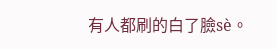有人都刷的白了臉sè。